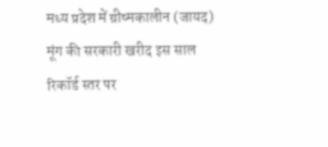मध्य प्रदेश में ग्रीष्मकालीन (जायद) मूंग की सरकारी खरीद इस साल रिकॉर्ड स्तर पर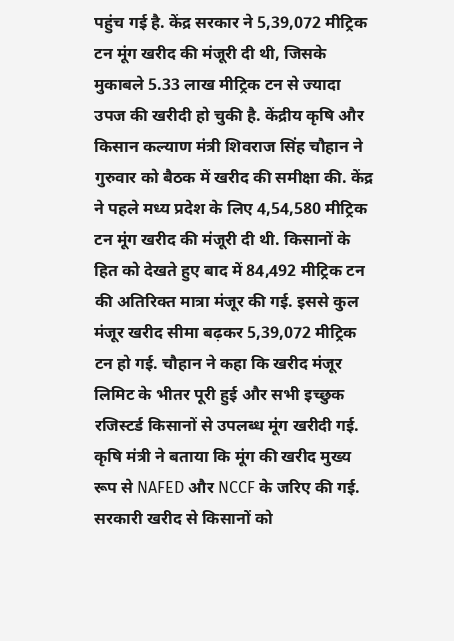पहुंच गई है. केंद्र सरकार ने 5,39,072 मीट्रिक टन मूंग खरीद की मंजूरी दी थी, जिसके मुकाबले 5.33 लाख मीट्रिक टन से ज्यादा उपज की खरीदी हो चुकी है. केंद्रीय कृषि और किसान कल्याण मंत्री शिवराज सिंह चौहान ने गुरुवार को बैठक में खरीद की समीक्षा की. केंद्र ने पहले मध्य प्रदेश के लिए 4,54,580 मीट्रिक टन मूंग खरीद की मंजूरी दी थी. किसानों के हित को देखते हुए बाद में 84,492 मीट्रिक टन की अतिरिक्त मात्रा मंजूर की गई. इससे कुल मंजूर खरीद सीमा बढ़कर 5,39,072 मीट्रिक टन हो गई. चौहान ने कहा कि खरीद मंजूर लिमिट के भीतर पूरी हुई और सभी इच्छुक रजिस्टर्ड किसानों से उपलब्ध मूंग खरीदी गई.
कृषि मंत्री ने बताया कि मूंग की खरीद मुख्य रूप से NAFED और NCCF के जरिए की गई. सरकारी खरीद से किसानों को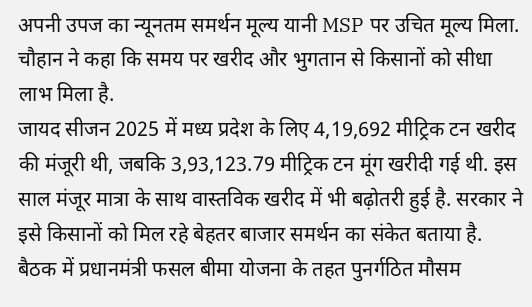अपनी उपज का न्यूनतम समर्थन मूल्य यानी MSP पर उचित मूल्य मिला. चौहान ने कहा कि समय पर खरीद और भुगतान से किसानों को सीधा लाभ मिला है.
जायद सीजन 2025 में मध्य प्रदेश के लिए 4,19,692 मीट्रिक टन खरीद की मंजूरी थी, जबकि 3,93,123.79 मीट्रिक टन मूंग खरीदी गई थी. इस साल मंजूर मात्रा के साथ वास्तविक खरीद में भी बढ़ोतरी हुई है. सरकार ने इसे किसानों को मिल रहे बेहतर बाजार समर्थन का संकेत बताया है.
बैठक में प्रधानमंत्री फसल बीमा योजना के तहत पुनर्गठित मौसम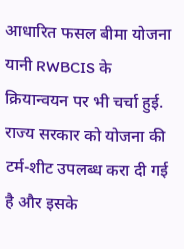आधारित फसल बीमा योजना यानी RWBCIS के क्रियान्वयन पर भी चर्चा हुई. राज्य सरकार को योजना की टर्म-शीट उपलब्ध करा दी गई है और इसके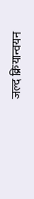जल्द क्रियान्वयन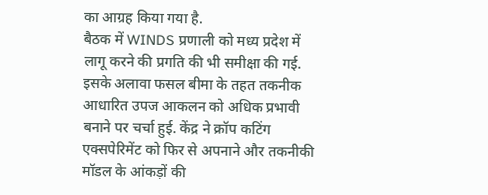का आग्रह किया गया है.
बैठक में WINDS प्रणाली को मध्य प्रदेश में लागू करने की प्रगति की भी समीक्षा की गई. इसके अलावा फसल बीमा के तहत तकनीक आधारित उपज आकलन को अधिक प्रभावी बनाने पर चर्चा हुई. केंद्र ने क्रॉप कटिंग एक्सपेरिमेंट को फिर से अपनाने और तकनीकी मॉडल के आंकड़ों की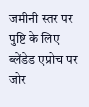जमीनी स्तर पर पुष्टि के लिए ब्लेंडेड एप्रोच पर जोर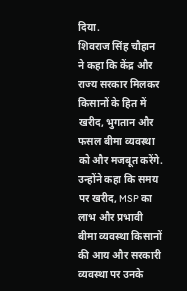दिया.
शिवराज सिंह चौहान ने कहा कि केंद्र और राज्य सरकार मिलकर किसानों के हित में खरीद, भुगतान और फसल बीमा व्यवस्था को और मजबूत करेंगे. उन्होंने कहा कि समय पर खरीद, MSP का लाभ और प्रभावी बीमा व्यवस्था किसानों की आय और सरकारी व्यवस्था पर उनके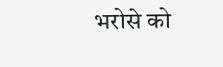भरोसे को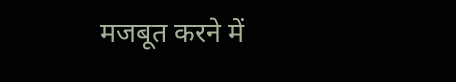मजबूत करने में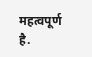महत्वपूर्ण है.